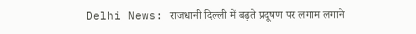Delhi News: राजधानी दिल्ली में बढ़ते प्रदूषण पर लगाम लगाने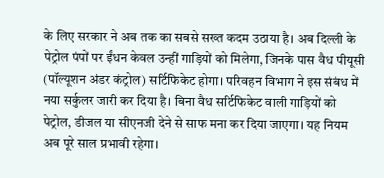के लिए सरकार ने अब तक का सबसे सख्त कदम उठाया है। अब दिल्ली के पेट्रोल पंपों पर ईंधन केवल उन्हीं गाड़ियों को मिलेगा, जिनके पास वैध पीयूसी (पॉल्यूशन अंडर कंट्रोल) सर्टिफिकेट होगा। परिवहन विभाग ने इस संबंध में नया सर्कुलर जारी कर दिया है। बिना वैध सर्टिफिकेट वाली गाड़ियों को पेट्रोल, डीजल या सीएनजी देने से साफ मना कर दिया जाएगा। यह नियम अब पूरे साल प्रभावी रहेगा।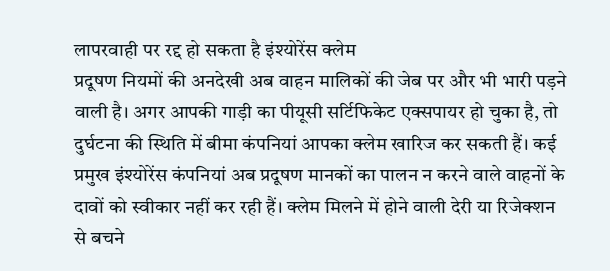लापरवाही पर रद्द हो सकता है इंश्योरेंस क्लेम
प्रदूषण नियमों की अनदेखी अब वाहन मालिकों की जेब पर और भी भारी पड़ने वाली है। अगर आपकी गाड़ी का पीयूसी सर्टिफिकेट एक्सपायर हो चुका है, तो दुर्घटना की स्थिति में बीमा कंपनियां आपका क्लेम खारिज कर सकती हैं। कई प्रमुख इंश्योरेंस कंपनियां अब प्रदूषण मानकों का पालन न करने वाले वाहनों के दावों को स्वीकार नहीं कर रही हैं। क्लेम मिलने में होने वाली देरी या रिजेक्शन से बचने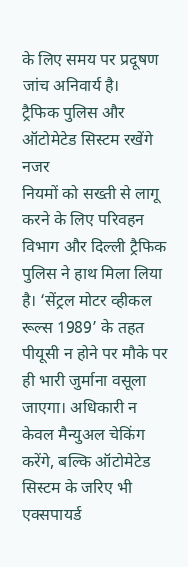के लिए समय पर प्रदूषण जांच अनिवार्य है।
ट्रैफिक पुलिस और ऑटोमेटेड सिस्टम रखेंगे नजर
नियमों को सख्ती से लागू करने के लिए परिवहन विभाग और दिल्ली ट्रैफिक पुलिस ने हाथ मिला लिया है। ‘सेंट्रल मोटर व्हीकल रूल्स 1989’ के तहत पीयूसी न होने पर मौके पर ही भारी जुर्माना वसूला जाएगा। अधिकारी न केवल मैन्युअल चेकिंग करेंगे, बल्कि ऑटोमेटेड सिस्टम के जरिए भी एक्सपायर्ड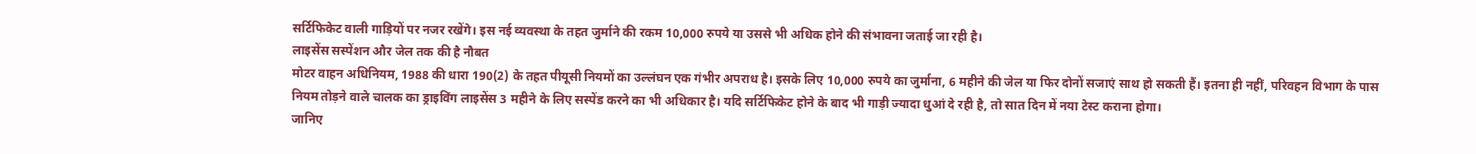सर्टिफिकेट वाली गाड़ियों पर नजर रखेंगे। इस नई व्यवस्था के तहत जुर्माने की रकम 10,000 रुपये या उससे भी अधिक होने की संभावना जताई जा रही है।
लाइसेंस सस्पेंशन और जेल तक की है नौबत
मोटर वाहन अधिनियम, 1988 की धारा 190(2) के तहत पीयूसी नियमों का उल्लंघन एक गंभीर अपराध है। इसके लिए 10,000 रुपये का जुर्माना, 6 महीने की जेल या फिर दोनों सजाएं साथ हो सकती हैं। इतना ही नहीं, परिवहन विभाग के पास नियम तोड़ने वाले चालक का ड्राइविंग लाइसेंस 3 महीने के लिए सस्पेंड करने का भी अधिकार है। यदि सर्टिफिकेट होने के बाद भी गाड़ी ज्यादा धुआं दे रही है, तो सात दिन में नया टेस्ट कराना होगा।
जानिए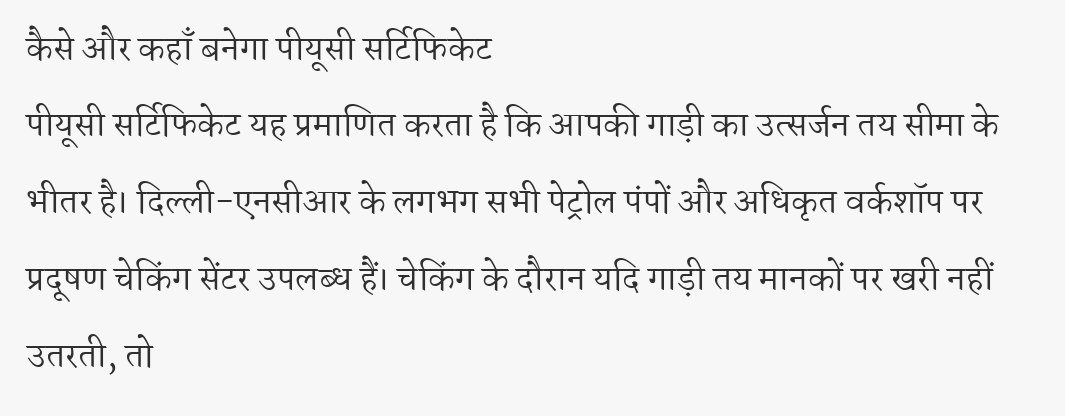कैसे और कहाँ बनेगा पीयूसी सर्टिफिकेट
पीयूसी सर्टिफिकेट यह प्रमाणित करता है कि आपकी गाड़ी का उत्सर्जन तय सीमा के भीतर है। दिल्ली-एनसीआर के लगभग सभी पेट्रोल पंपों और अधिकृत वर्कशॉप पर प्रदूषण चेकिंग सेंटर उपलब्ध हैं। चेकिंग के दौरान यदि गाड़ी तय मानकों पर खरी नहीं उतरती, तो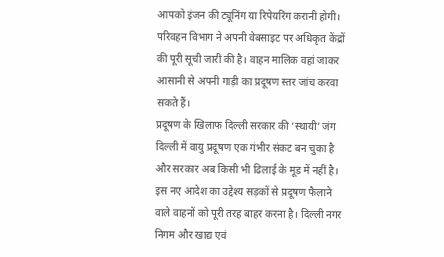आपको इंजन की ट्यूनिंग या रिपेयरिंग करानी होगी। परिवहन विभाग ने अपनी वेबसाइट पर अधिकृत केंद्रों की पूरी सूची जारी की है। वाहन मालिक वहां जाकर आसानी से अपनी गाड़ी का प्रदूषण स्तर जांच करवा सकते हैं।
प्रदूषण के खिलाफ दिल्ली सरकार की ‘स्थायी’ जंग
दिल्ली में वायु प्रदूषण एक गंभीर संकट बन चुका है और सरकार अब किसी भी ढिलाई के मूड में नहीं है। इस नए आदेश का उद्देश्य सड़कों से प्रदूषण फैलाने वाले वाहनों को पूरी तरह बाहर करना है। दिल्ली नगर निगम और खाद्य एवं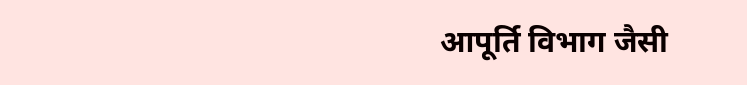आपूर्ति विभाग जैसी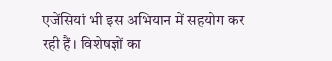एजेंसियां भी इस अभियान में सहयोग कर रही हैं। विशेषज्ञों का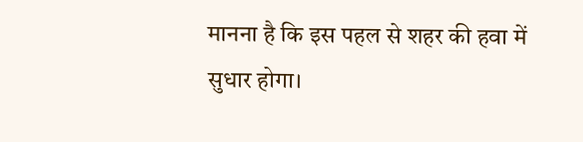मानना है कि इस पहल से शहर की हवा में सुधार होगा।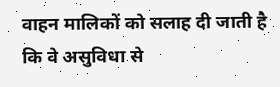वाहन मालिकों को सलाह दी जाती है कि वे असुविधा से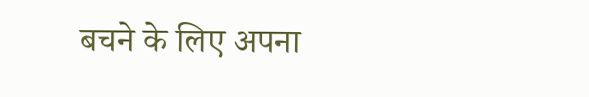बचने के लिए अपना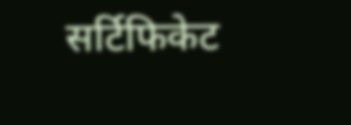सर्टिफिकेट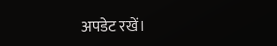अपडेट रखें।